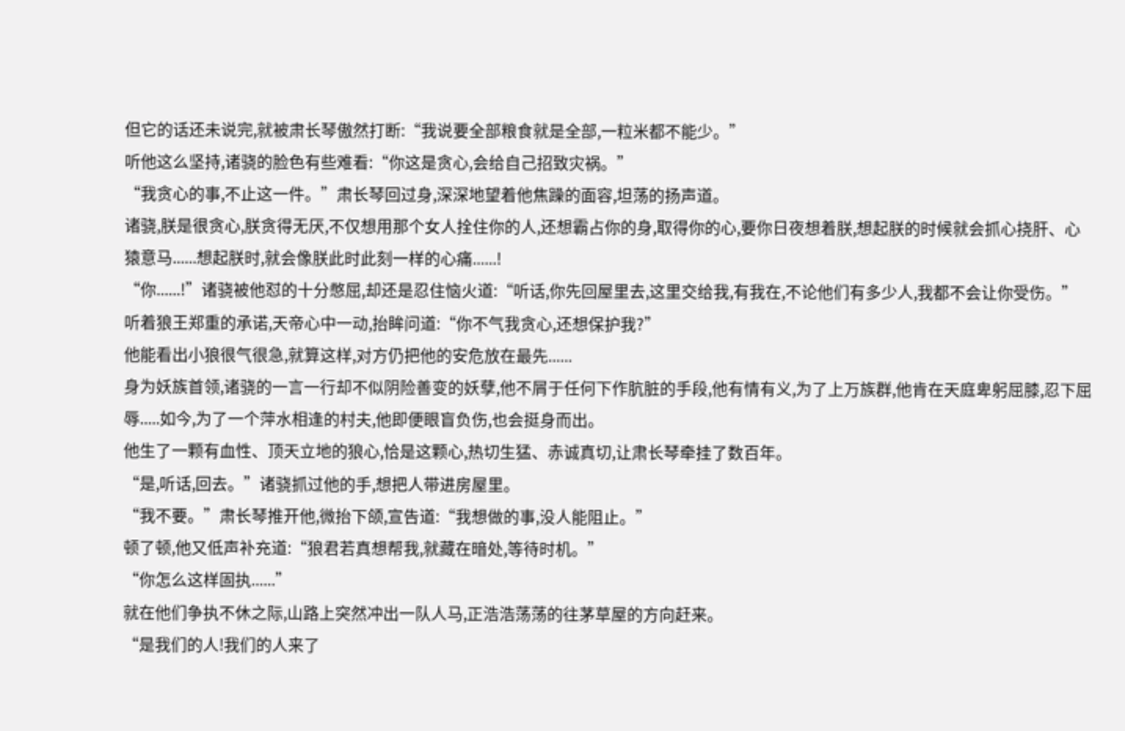但它的话还未说完,就被肃长琴傲然打断:“我说要全部粮食就是全部,一粒米都不能少。”
听他这么坚持,诸骁的脸色有些难看:“你这是贪心,会给自己招致灾祸。”
“我贪心的事,不止这一件。”肃长琴回过身,深深地望着他焦躁的面容,坦荡的扬声道。
诸骁,朕是很贪心,朕贪得无厌,不仅想用那个女人拴住你的人,还想霸占你的身,取得你的心,要你日夜想着朕,想起朕的时候就会抓心挠肝、心猿意马......想起朕时,就会像朕此时此刻一样的心痛......!
“你......!”诸骁被他怼的十分憋屈,却还是忍住恼火道:“听话,你先回屋里去,这里交给我,有我在,不论他们有多少人,我都不会让你受伤。”
听着狼王郑重的承诺,天帝心中一动,抬眸问道:“你不气我贪心,还想保护我?”
他能看出小狼很气很急,就算这样,对方仍把他的安危放在最先......
身为妖族首领,诸骁的一言一行却不似阴险善变的妖孽,他不屑于任何下作肮脏的手段,他有情有义,为了上万族群,他肯在天庭卑躬屈膝,忍下屈辱.....如今,为了一个萍水相逢的村夫,他即便眼盲负伤,也会挺身而出。
他生了一颗有血性、顶天立地的狼心,恰是这颗心,热切生猛、赤诚真切,让肃长琴牵挂了数百年。
“是,听话,回去。”诸骁抓过他的手,想把人带进房屋里。
“我不要。”肃长琴推开他,微抬下颌,宣告道:“我想做的事,没人能阻止。”
顿了顿,他又低声补充道:“狼君若真想帮我,就藏在暗处,等待时机。”
“你怎么这样固执......”
就在他们争执不休之际,山路上突然冲出一队人马,正浩浩荡荡的往茅草屋的方向赶来。
“是我们的人!我们的人来了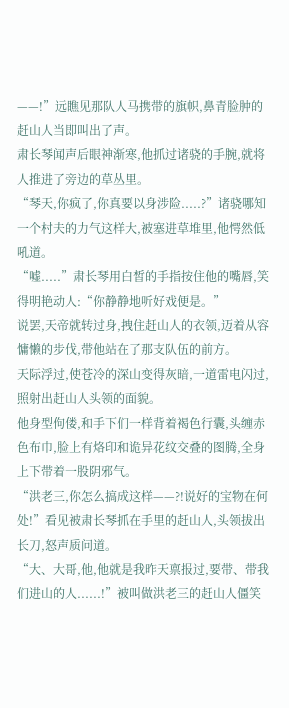——!”远瞧见那队人马携带的旗帜,鼻青脸肿的赶山人当即叫出了声。
肃长琴闻声后眼神渐寒,他抓过诸骁的手腕,就将人推进了旁边的草丛里。
“琴天,你疯了,你真要以身涉险.....?”诸骁哪知一个村夫的力气这样大,被塞进草堆里,他愕然低吼道。
“嘘.....”肃长琴用白皙的手指按住他的嘴唇,笑得明艳动人:“你静静地听好戏便是。”
说罢,天帝就转过身,拽住赶山人的衣领,迈着从容慵懒的步伐,带他站在了那支队伍的前方。
天际浮过,使苍冷的深山变得灰暗,一道雷电闪过,照射出赶山人头领的面貌。
他身型佝偻,和手下们一样背着褐色行囊,头缠赤色布巾,脸上有烙印和诡异花纹交叠的图腾,全身上下带着一股阴邪气。
“洪老三,你怎么搞成这样——?!说好的宝物在何处!”看见被肃长琴抓在手里的赶山人,头领拔出长刀,怒声质问道。
“大、大哥,他,他就是我昨天禀报过,要带、带我们进山的人......!”被叫做洪老三的赶山人僵笑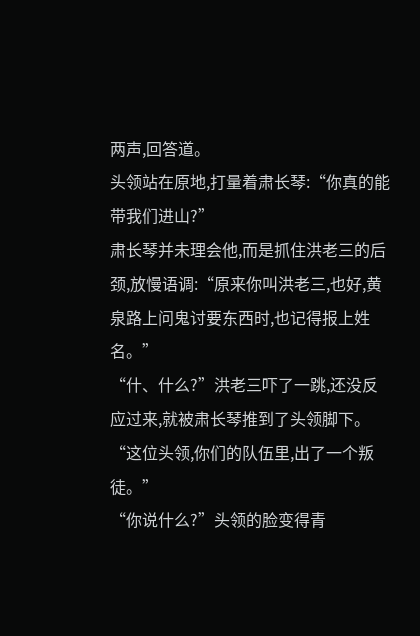两声,回答道。
头领站在原地,打量着肃长琴:“你真的能带我们进山?”
肃长琴并未理会他,而是抓住洪老三的后颈,放慢语调:“原来你叫洪老三,也好,黄泉路上问鬼讨要东西时,也记得报上姓名。”
“什、什么?”洪老三吓了一跳,还没反应过来,就被肃长琴推到了头领脚下。
“这位头领,你们的队伍里,出了一个叛徒。”
“你说什么?”头领的脸变得青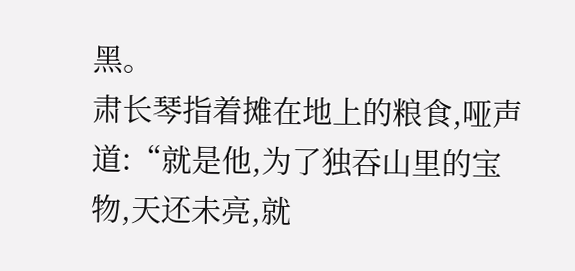黑。
肃长琴指着摊在地上的粮食,哑声道:“就是他,为了独吞山里的宝物,天还未亮,就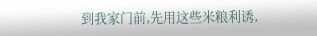到我家门前,先用这些米粮利诱,